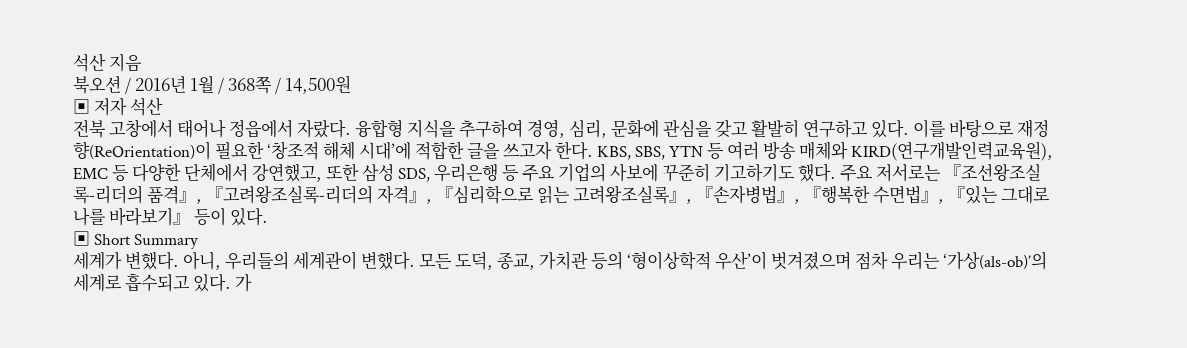석산 지음
북오션 / 2016년 1월 / 368쪽 / 14,500원
▣ 저자 석산
전북 고창에서 태어나 정읍에서 자랐다. 융합형 지식을 추구하여 경영, 심리, 문화에 관심을 갖고 활발히 연구하고 있다. 이를 바탕으로 재정향(ReOrientation)이 필요한 ‘창조적 해체 시대’에 적합한 글을 쓰고자 한다. KBS, SBS, YTN 등 여러 방송 매체와 KIRD(연구개발인력교육원), EMC 등 다양한 단체에서 강연했고, 또한 삼성 SDS, 우리은행 등 주요 기업의 사보에 꾸준히 기고하기도 했다. 주요 저서로는 『조선왕조실록-리더의 품격』, 『고려왕조실록-리더의 자격』, 『심리학으로 읽는 고려왕조실록』, 『손자병법』, 『행복한 수면법』, 『있는 그대로 나를 바라보기』 등이 있다.
▣ Short Summary
세계가 변했다. 아니, 우리들의 세계관이 변했다. 모든 도덕, 종교, 가치관 등의 ‘형이상학적 우산’이 벗겨졌으며 점차 우리는 ‘가상(als-ob)’의 세계로 흡수되고 있다. 가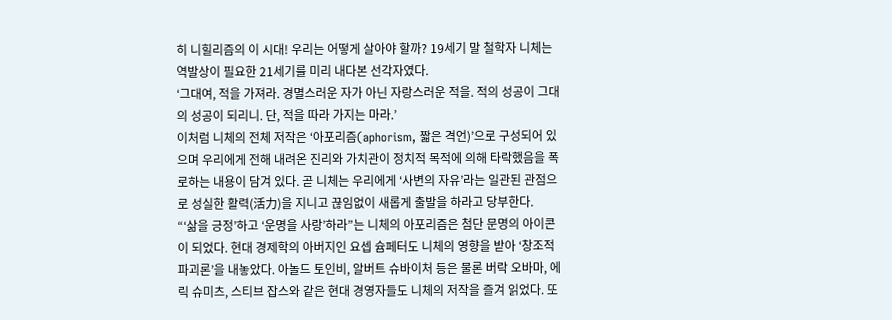히 니힐리즘의 이 시대! 우리는 어떻게 살아야 할까? 19세기 말 철학자 니체는 역발상이 필요한 21세기를 미리 내다본 선각자였다.
‘그대여, 적을 가져라. 경멸스러운 자가 아닌 자랑스러운 적을. 적의 성공이 그대의 성공이 되리니. 단, 적을 따라 가지는 마라.’
이처럼 니체의 전체 저작은 ‘아포리즘(aphorism, 짧은 격언)’으로 구성되어 있으며 우리에게 전해 내려온 진리와 가치관이 정치적 목적에 의해 타락했음을 폭로하는 내용이 담겨 있다. 곧 니체는 우리에게 ‘사변의 자유’라는 일관된 관점으로 성실한 활력(活力)을 지니고 끊임없이 새롭게 출발을 하라고 당부한다.
“‘삶을 긍정’하고 ‘운명을 사랑’하라”는 니체의 아포리즘은 첨단 문명의 아이콘이 되었다. 현대 경제학의 아버지인 요셉 슘페터도 니체의 영향을 받아 ‘창조적 파괴론’을 내놓았다. 아놀드 토인비, 알버트 슈바이처 등은 물론 버락 오바마, 에릭 슈미츠, 스티브 잡스와 같은 현대 경영자들도 니체의 저작을 즐겨 읽었다. 또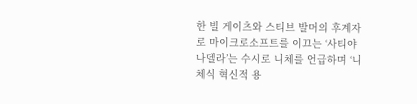한 빌 게이츠와 스티브 발머의 후계자로 마이크로소프트를 이끄는 ‘사티야 나델라’는 수시로 니체를 언급하며 ‘니체식 혁신적 용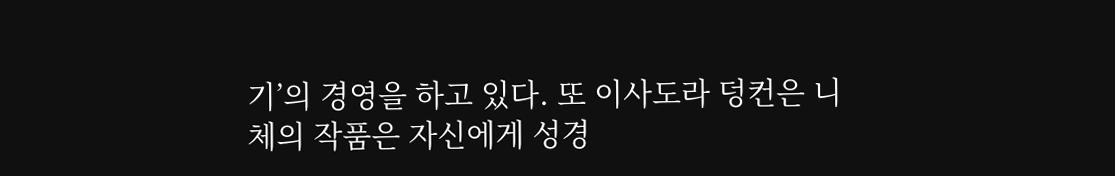기’의 경영을 하고 있다. 또 이사도라 덩컨은 니체의 작품은 자신에게 성경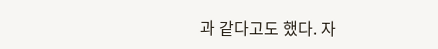과 같다고도 했다. 자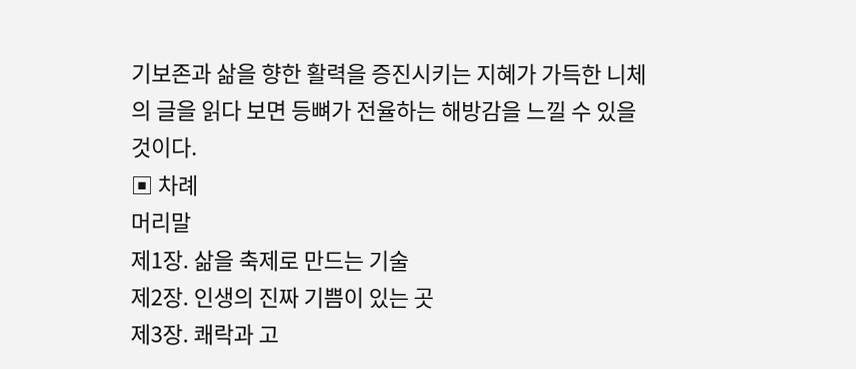기보존과 삶을 향한 활력을 증진시키는 지혜가 가득한 니체의 글을 읽다 보면 등뼈가 전율하는 해방감을 느낄 수 있을 것이다.
▣ 차례
머리말
제1장. 삶을 축제로 만드는 기술
제2장. 인생의 진짜 기쁨이 있는 곳
제3장. 쾌락과 고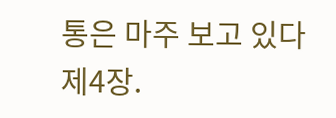통은 마주 보고 있다
제4장.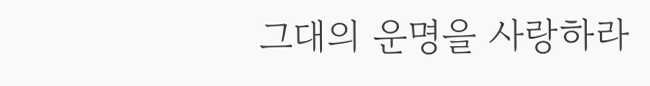그대의 운명을 사랑하라